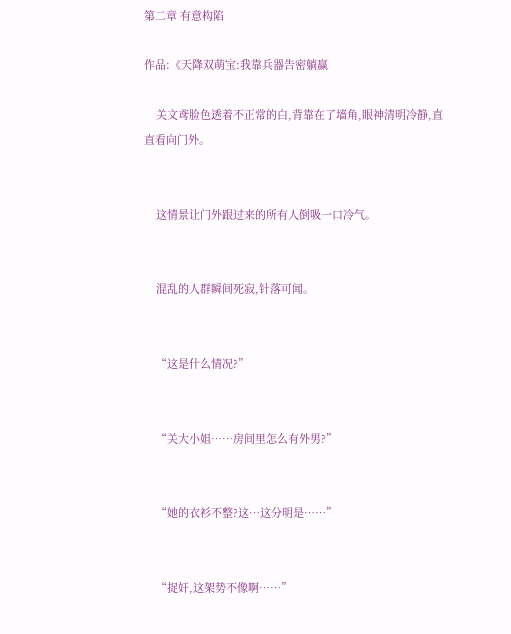第二章 有意构陷

作品:《天降双萌宝:我靠兵器告密躺赢

    关文鸢脸色透着不正常的白,背靠在了墙角,眼神清明冷静,直直看向门外。


    这情景让门外跟过来的所有人倒吸一口冷气。


    混乱的人群瞬间死寂,针落可闻。


    “这是什么情况?”


    “关大小姐……房间里怎么有外男?”


    “她的衣衫不整?这…这分明是……”


    “捉奸,这架势不像啊……”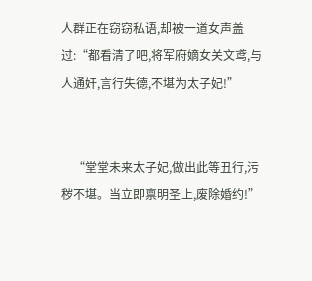人群正在窃窃私语,却被一道女声盖过:“都看清了吧,将军府嫡女关文鸢,与人通奸,言行失德,不堪为太子妃!”


    “堂堂未来太子妃,做出此等丑行,污秽不堪。当立即禀明圣上,废除婚约!”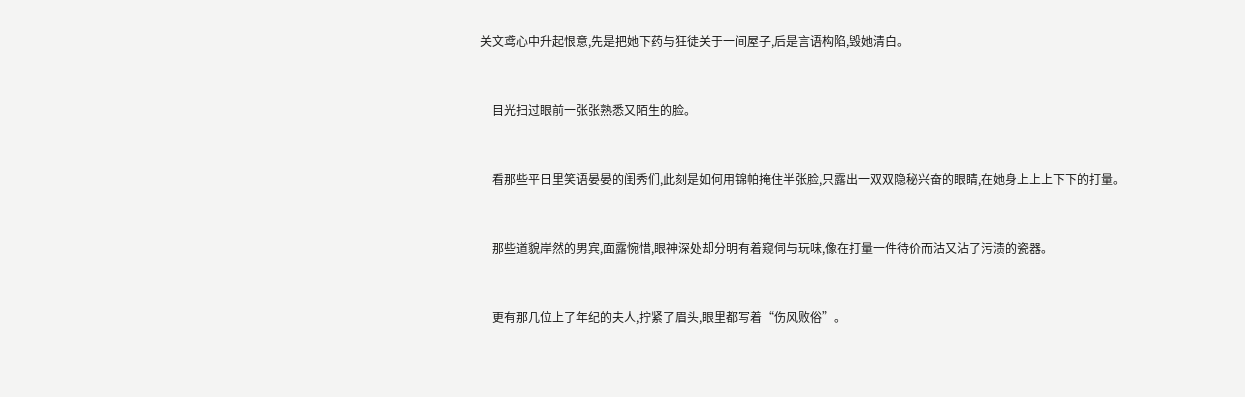关文鸢心中升起恨意,先是把她下药与狂徒关于一间屋子,后是言语构陷,毁她清白。


    目光扫过眼前一张张熟悉又陌生的脸。


    看那些平日里笑语晏晏的闺秀们,此刻是如何用锦帕掩住半张脸,只露出一双双隐秘兴奋的眼睛,在她身上上上下下的打量。


    那些道貌岸然的男宾,面露惋惜,眼神深处却分明有着窥伺与玩味,像在打量一件待价而沽又沾了污渍的瓷器。


    更有那几位上了年纪的夫人,拧紧了眉头,眼里都写着“伤风败俗”。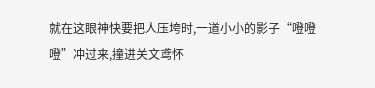就在这眼神快要把人压垮时,一道小小的影子“噔噔噔”冲过来,撞进关文鸢怀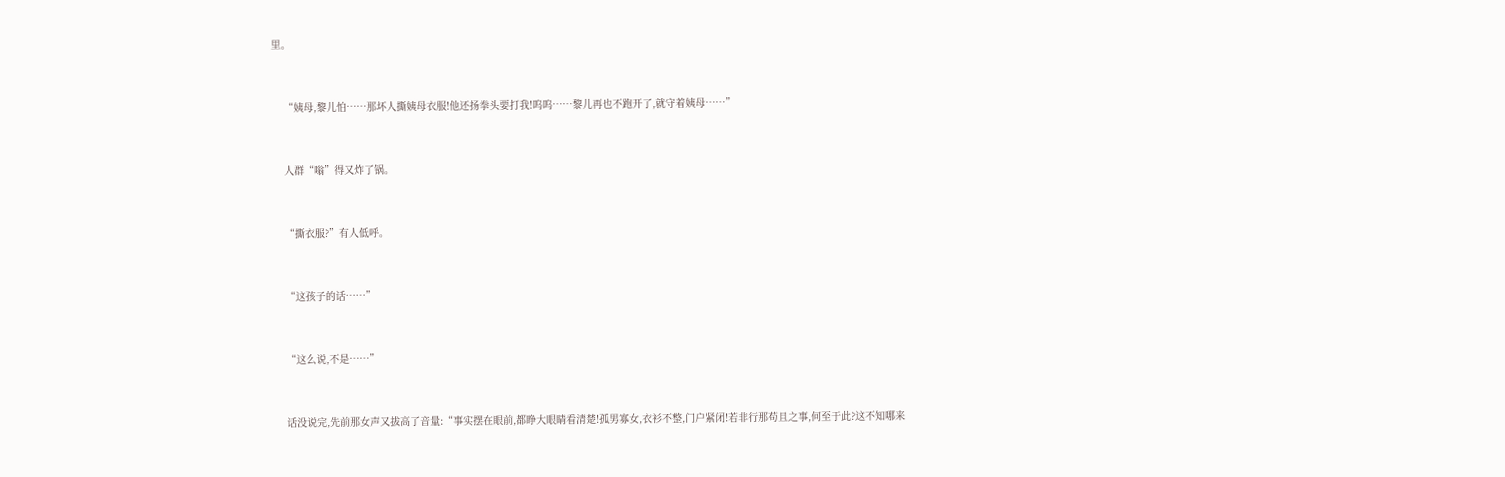里。


    “姨母,黎儿怕……那坏人撕姨母衣服!他还扬拳头要打我!呜呜……黎儿再也不跑开了,就守着姨母……”


    人群“嗡”得又炸了锅。


    “撕衣服?”有人低呼。


    “这孩子的话……”


    “这么说,不是……”


    话没说完,先前那女声又拔高了音量:“事实摆在眼前,都睁大眼睛看清楚!孤男寡女,衣衫不整,门户紧闭!若非行那苟且之事,何至于此?这不知哪来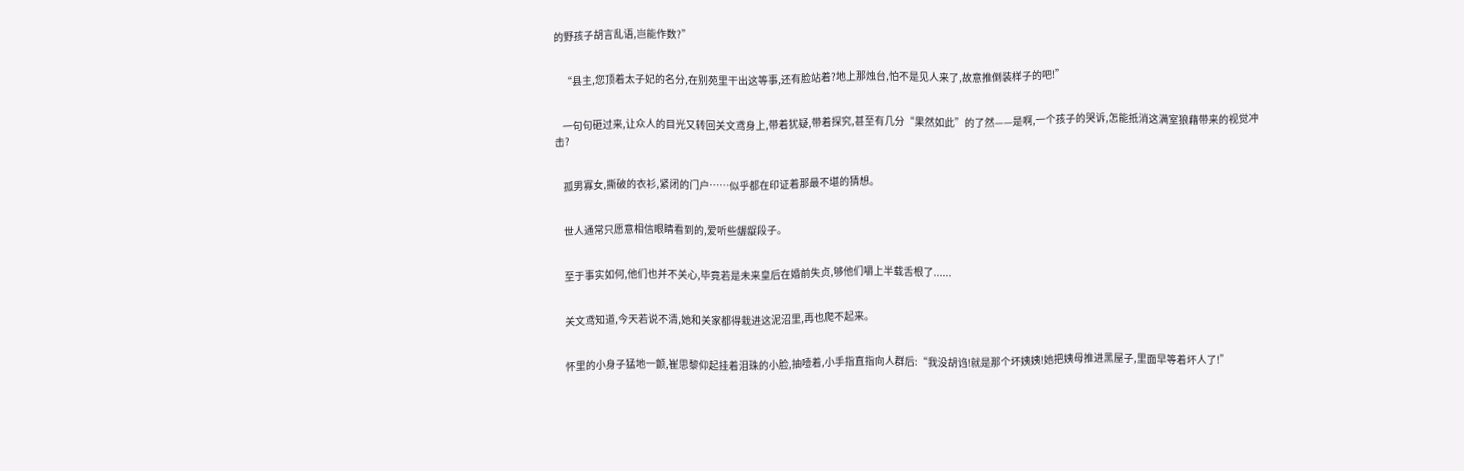的野孩子胡言乱语,岂能作数?”


    “县主,您顶着太子妃的名分,在别苑里干出这等事,还有脸站着?地上那烛台,怕不是见人来了,故意推倒装样子的吧!”


    一句句砸过来,让众人的目光又转回关文鸢身上,带着犹疑,带着探究,甚至有几分“果然如此”的了然——是啊,一个孩子的哭诉,怎能抵消这满室狼藉带来的视觉冲击?


    孤男寡女,撕破的衣衫,紧闭的门户……似乎都在印证着那最不堪的猜想。


    世人通常只愿意相信眼睛看到的,爱听些龌龊段子。


    至于事实如何,他们也并不关心,毕竟若是未来皇后在婚前失贞,够他们嚼上半载舌根了......


    关文鸢知道,今天若说不清,她和关家都得栽进这泥沼里,再也爬不起来。


    怀里的小身子猛地一颤,崔思黎仰起挂着泪珠的小脸,抽噎着,小手指直指向人群后:“我没胡诌!就是那个坏姨姨!她把姨母推进黑屋子,里面早等着坏人了!”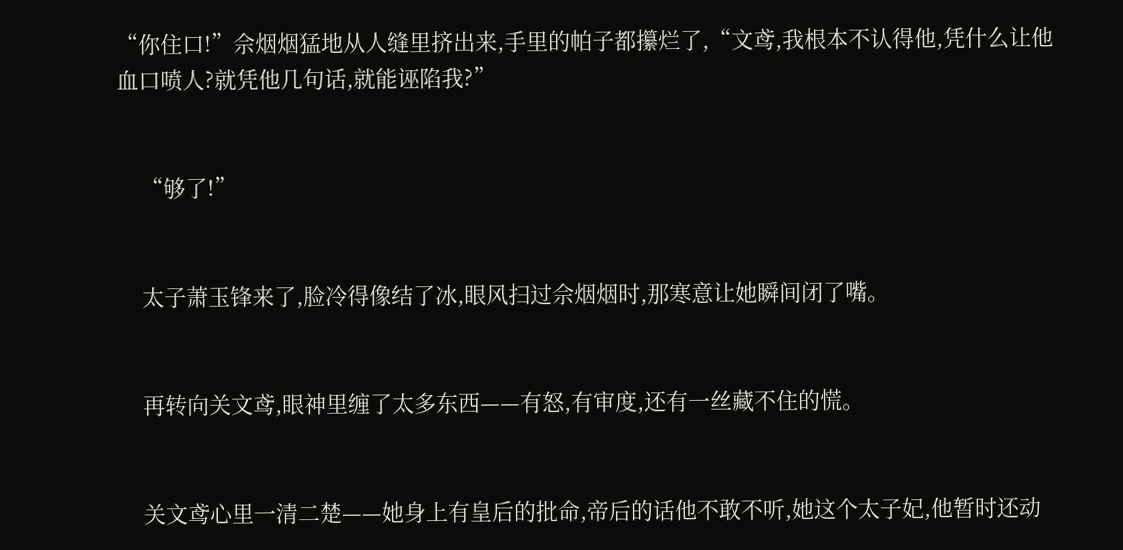“你住口!”佘烟烟猛地从人缝里挤出来,手里的帕子都攥烂了,“文鸢,我根本不认得他,凭什么让他血口喷人?就凭他几句话,就能诬陷我?”


    “够了!”


    太子萧玉锋来了,脸冷得像结了冰,眼风扫过佘烟烟时,那寒意让她瞬间闭了嘴。


    再转向关文鸢,眼神里缠了太多东西——有怒,有审度,还有一丝藏不住的慌。


    关文鸢心里一清二楚——她身上有皇后的批命,帝后的话他不敢不听,她这个太子妃,他暂时还动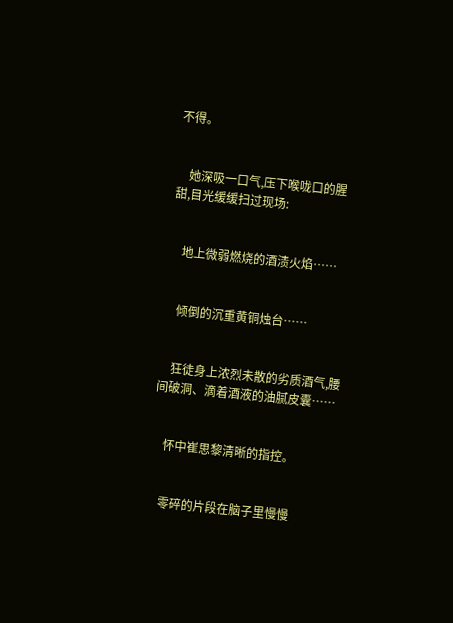不得。


    她深吸一口气,压下喉咙口的腥甜,目光缓缓扫过现场:


    地上微弱燃烧的酒渍火焰……


    倾倒的沉重黄铜烛台……


    狂徒身上浓烈未散的劣质酒气,腰间破洞、滴着酒液的油腻皮囊……


    怀中崔思黎清晰的指控。


    零碎的片段在脑子里慢慢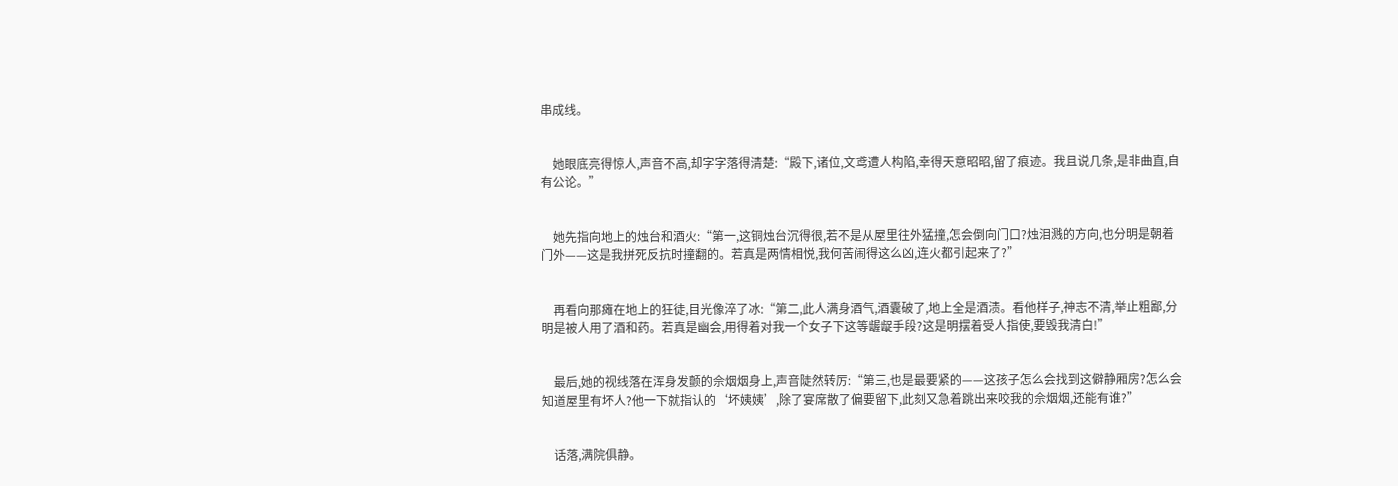串成线。


    她眼底亮得惊人,声音不高,却字字落得清楚:“殿下,诸位,文鸢遭人构陷,幸得天意昭昭,留了痕迹。我且说几条,是非曲直,自有公论。”


    她先指向地上的烛台和酒火:“第一,这铜烛台沉得很,若不是从屋里往外猛撞,怎会倒向门口?烛泪溅的方向,也分明是朝着门外——这是我拼死反抗时撞翻的。若真是两情相悦,我何苦闹得这么凶,连火都引起来了?”


    再看向那瘫在地上的狂徒,目光像淬了冰:“第二,此人满身酒气,酒囊破了,地上全是酒渍。看他样子,神志不清,举止粗鄙,分明是被人用了酒和药。若真是幽会,用得着对我一个女子下这等龌龊手段?这是明摆着受人指使,要毁我清白!”


    最后,她的视线落在浑身发颤的佘烟烟身上,声音陡然转厉:“第三,也是最要紧的——这孩子怎么会找到这僻静厢房?怎么会知道屋里有坏人?他一下就指认的‘坏姨姨’,除了宴席散了偏要留下,此刻又急着跳出来咬我的佘烟烟,还能有谁?”


    话落,满院俱静。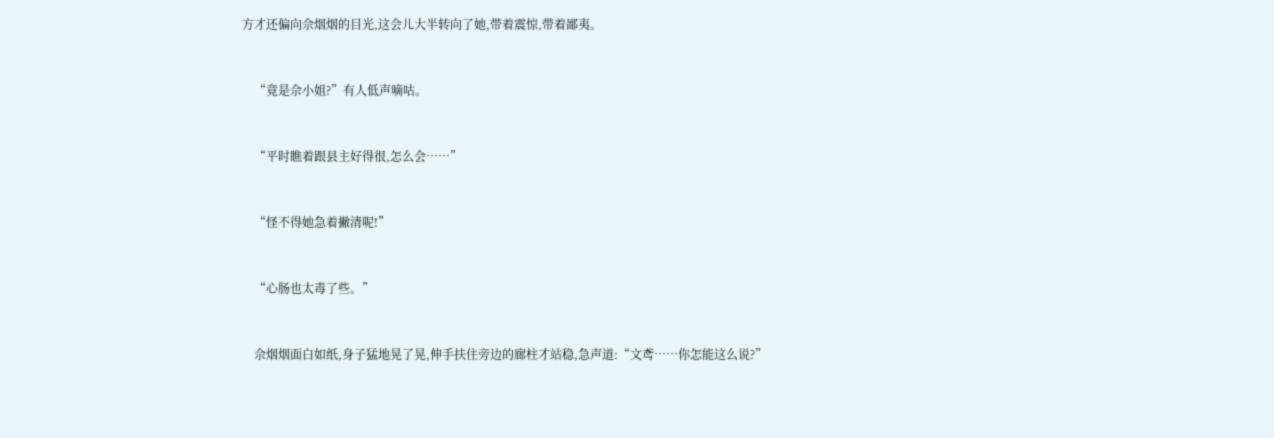方才还偏向佘烟烟的目光,这会儿大半转向了她,带着震惊,带着鄙夷。


    “竟是佘小姐?”有人低声嘀咕。


    “平时瞧着跟县主好得很,怎么会……”


    “怪不得她急着撇清呢!”


    “心肠也太毒了些。”


    佘烟烟面白如纸,身子猛地晃了晃,伸手扶住旁边的廊柱才站稳,急声道:“文鸢……你怎能这么说?”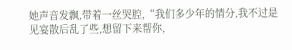她声音发飘,带着一丝哭腔,“我们多少年的情分,我不过是见宴散后乱了些,想留下来帮你,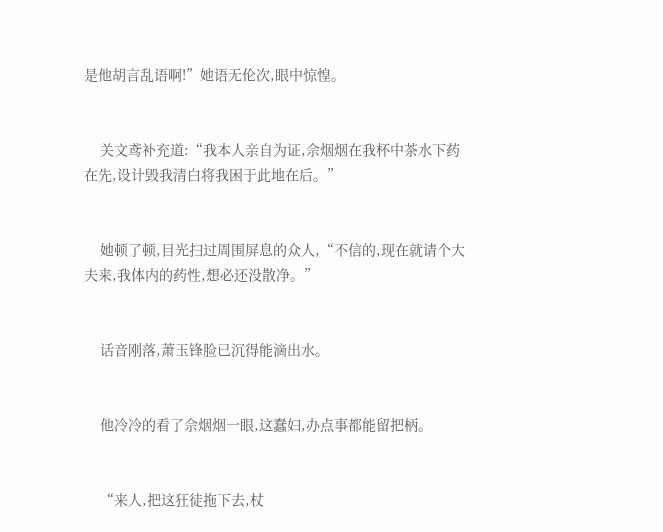是他胡言乱语啊!”她语无伦次,眼中惊惶。


    关文鸢补充道:“我本人亲自为证,佘烟烟在我杯中茶水下药在先,设计毁我清白将我困于此地在后。”


    她顿了顿,目光扫过周围屏息的众人,“不信的,现在就请个大夫来,我体内的药性,想必还没散净。”


    话音刚落,萧玉锋脸已沉得能滴出水。


    他冷冷的看了佘烟烟一眼,这蠢妇,办点事都能留把柄。


    “来人,把这狂徒拖下去,杖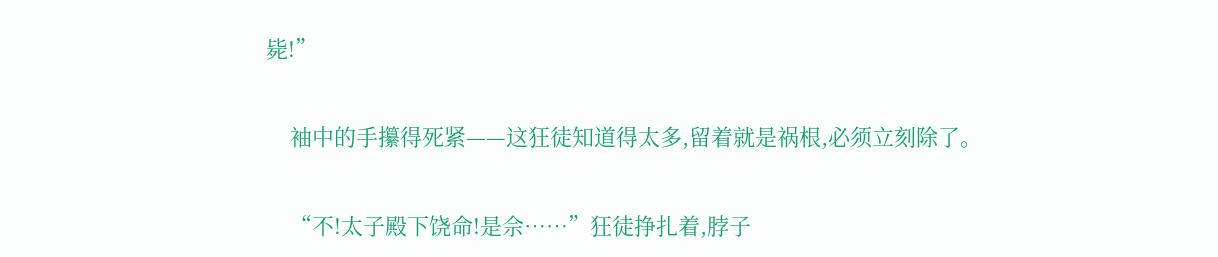毙!”


    袖中的手攥得死紧——这狂徒知道得太多,留着就是祸根,必须立刻除了。


    “不!太子殿下饶命!是佘……”狂徒挣扎着,脖子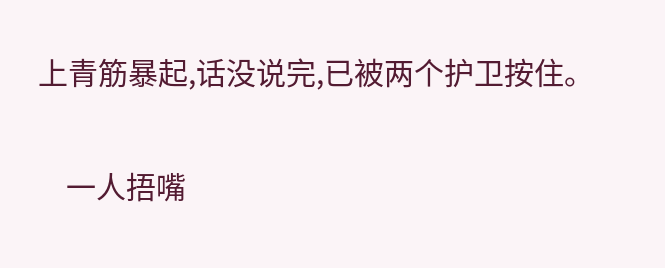上青筋暴起,话没说完,已被两个护卫按住。


    一人捂嘴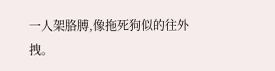一人架胳膊,像拖死狗似的往外拽。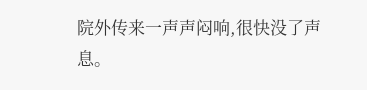院外传来一声声闷响,很快没了声息。